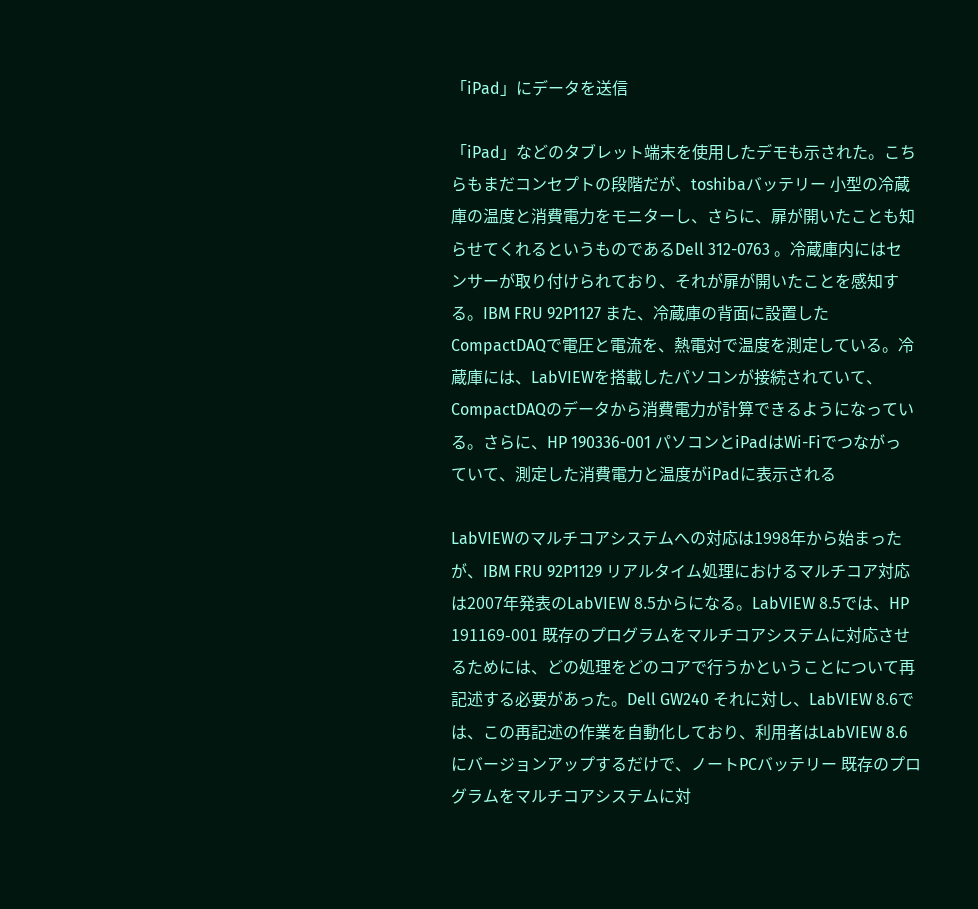「iPad」にデータを送信

「iPad」などのタブレット端末を使用したデモも示された。こちらもまだコンセプトの段階だが、toshibaバッテリー 小型の冷蔵庫の温度と消費電力をモニターし、さらに、扉が開いたことも知らせてくれるというものであるDell 312-0763 。冷蔵庫内にはセンサーが取り付けられており、それが扉が開いたことを感知する。IBM FRU 92P1127 また、冷蔵庫の背面に設置したCompactDAQで電圧と電流を、熱電対で温度を測定している。冷蔵庫には、LabVIEWを搭載したパソコンが接続されていて、CompactDAQのデータから消費電力が計算できるようになっている。さらに、HP 190336-001 パソコンとiPadはWi-Fiでつながっていて、測定した消費電力と温度がiPadに表示される

LabVIEWのマルチコアシステムへの対応は1998年から始まったが、IBM FRU 92P1129 リアルタイム処理におけるマルチコア対応は2007年発表のLabVIEW 8.5からになる。LabVIEW 8.5では、HP 191169-001 既存のプログラムをマルチコアシステムに対応させるためには、どの処理をどのコアで行うかということについて再記述する必要があった。Dell GW240 それに対し、LabVIEW 8.6では、この再記述の作業を自動化しており、利用者はLabVIEW 8.6にバージョンアップするだけで、ノートPCバッテリー 既存のプログラムをマルチコアシステムに対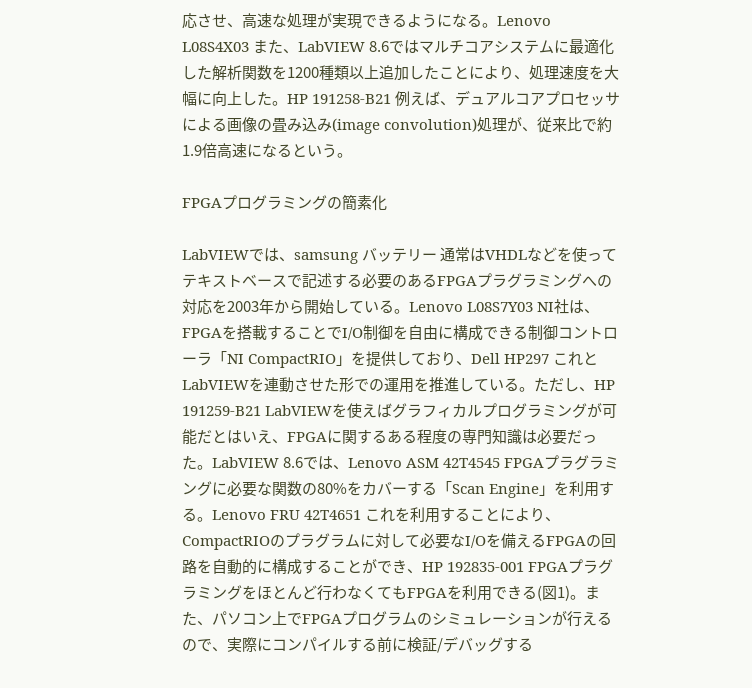応させ、高速な処理が実現できるようになる。Lenovo L08S4X03 また、LabVIEW 8.6ではマルチコアシステムに最適化した解析関数を1200種類以上追加したことにより、処理速度を大幅に向上した。HP 191258-B21 例えば、デュアルコアプロセッサによる画像の畳み込み(image convolution)処理が、従来比で約1.9倍高速になるという。

FPGAプログラミングの簡素化

LabVIEWでは、samsung バッテリー 通常はVHDLなどを使ってテキストベースで記述する必要のあるFPGAプラグラミングへの対応を2003年から開始している。Lenovo L08S7Y03 NI社は、FPGAを搭載することでI/O制御を自由に構成できる制御コントローラ「NI CompactRIO」を提供しており、Dell HP297 これとLabVIEWを連動させた形での運用を推進している。ただし、HP 191259-B21 LabVIEWを使えばグラフィカルプログラミングが可能だとはいえ、FPGAに関するある程度の専門知識は必要だった。LabVIEW 8.6では、Lenovo ASM 42T4545 FPGAプラグラミングに必要な関数の80%をカバーする「Scan Engine」を利用する。Lenovo FRU 42T4651 これを利用することにより、CompactRIOのプラグラムに対して必要なI/Oを備えるFPGAの回路を自動的に構成することができ、HP 192835-001 FPGAプラグラミングをほとんど行わなくてもFPGAを利用できる(図1)。また、パソコン上でFPGAプログラムのシミュレーションが行えるので、実際にコンパイルする前に検証/デバッグする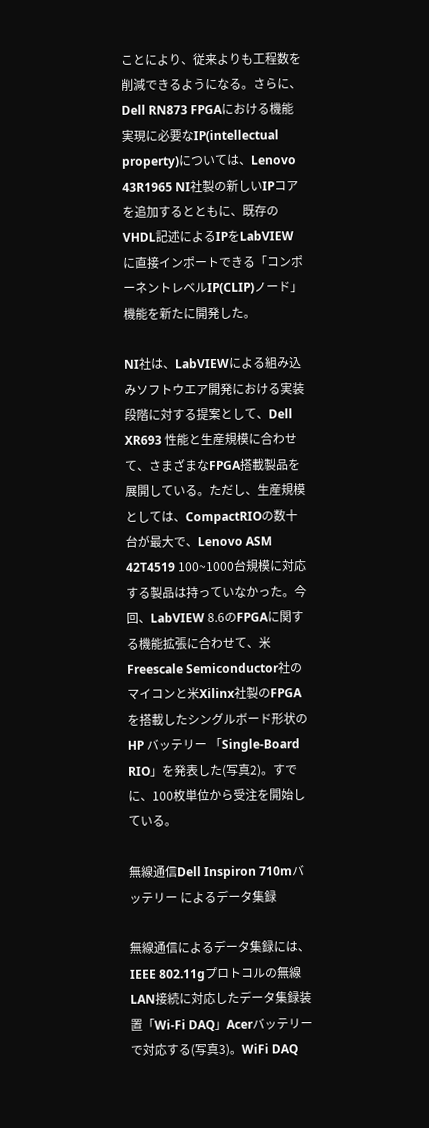ことにより、従来よりも工程数を削減できるようになる。さらに、Dell RN873 FPGAにおける機能実現に必要なIP(intellectual property)については、Lenovo 43R1965 NI社製の新しいIPコアを追加するとともに、既存のVHDL記述によるIPをLabVIEWに直接インポートできる「コンポーネントレベルIP(CLIP)ノード」機能を新たに開発した。

NI社は、LabVIEWによる組み込みソフトウエア開発における実装段階に対する提案として、Dell XR693 性能と生産規模に合わせて、さまざまなFPGA搭載製品を展開している。ただし、生産規模としては、CompactRIOの数十台が最大で、Lenovo ASM 42T4519 100~1000台規模に対応する製品は持っていなかった。今回、LabVIEW 8.6のFPGAに関する機能拡張に合わせて、米Freescale Semiconductor社のマイコンと米Xilinx社製のFPGAを搭載したシングルボード形状のHP バッテリー 「Single-Board RIO」を発表した(写真2)。すでに、100枚単位から受注を開始している。

無線通信Dell Inspiron 710mバッテリー によるデータ集録

無線通信によるデータ集録には、IEEE 802.11gプロトコルの無線LAN接続に対応したデータ集録装置「Wi-Fi DAQ」Acerバッテリー で対応する(写真3)。WiFi DAQ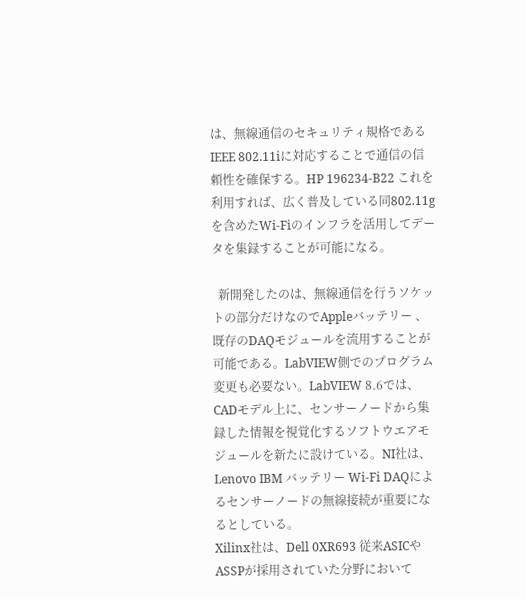は、無線通信のセキュリティ規格であるIEEE 802.11iに対応することで通信の信頼性を確保する。HP 196234-B22 これを利用すれば、広く普及している同802.11gを含めたWi-Fiのインフラを活用してデータを集録することが可能になる。

  新開発したのは、無線通信を行うソケットの部分だけなのでAppleバッテリー 、既存のDAQモジュールを流用することが可能である。LabVIEW側でのプログラム変更も必要ない。LabVIEW 8.6では、CADモデル上に、センサーノードから集録した情報を視覚化するソフトウエアモジュールを新たに設けている。NI社は、Lenovo IBM バッテリー Wi-Fi DAQによるセンサーノードの無線接続が重要になるとしている。
Xilinx社は、Dell 0XR693 従来ASICやASSPが採用されていた分野において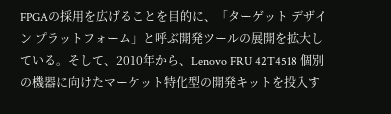FPGAの採用を広げることを目的に、「ターゲット デザイン プラットフォーム」と呼ぶ開発ツールの展開を拡大している。そして、2010年から、Lenovo FRU 42T4518 個別の機器に向けたマーケット特化型の開発キットを投入す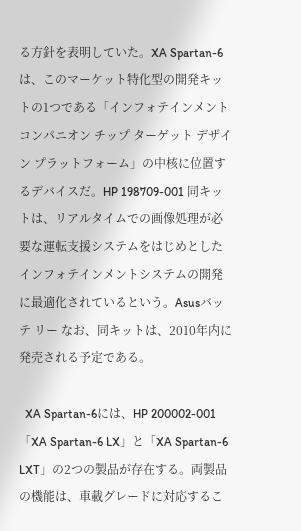る方針を表明していた。XA Spartan-6は、このマーケット特化型の開発キットの1つである「インフォテインメント コンパニオン チップ ターゲット デザイン プラットフォーム」の中核に位置するデバイスだ。HP 198709-001 同キットは、リアルタイムでの画像処理が必要な運転支援システムをはじめとしたインフォテインメントシステムの開発に最適化されているという。Asusバッテ リー なお、同キットは、2010年内に発売される予定である。

  XA Spartan-6には、HP 200002-001 「XA Spartan-6 LX」と「XA Spartan-6 LXT」の2つの製品が存在する。両製品の機能は、車載グレードに対応するこ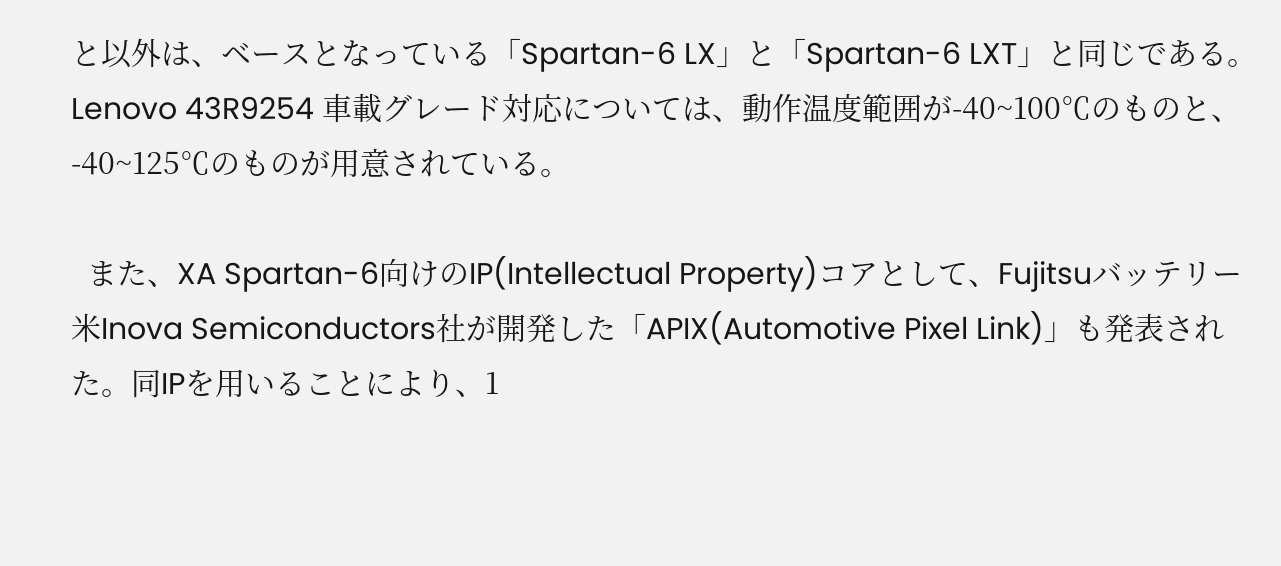と以外は、ベースとなっている「Spartan-6 LX」と「Spartan-6 LXT」と同じである。Lenovo 43R9254 車載グレード対応については、動作温度範囲が-40~100℃のものと、-40~125℃のものが用意されている。

  また、XA Spartan-6向けのIP(Intellectual Property)コアとして、Fujitsuバッテリー 米Inova Semiconductors社が開発した「APIX(Automotive Pixel Link)」も発表された。同IPを用いることにより、1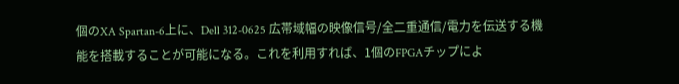個のXA Spartan-6上に、Dell 312-0625 広帯域幅の映像信号/全二重通信/電力を伝送する機能を搭載することが可能になる。これを利用すれば、1個のFPGAチップによ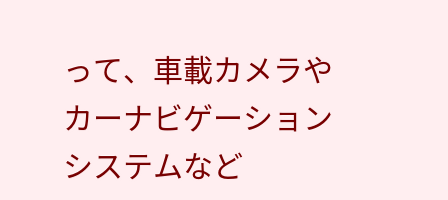って、車載カメラやカーナビゲーションシステムなど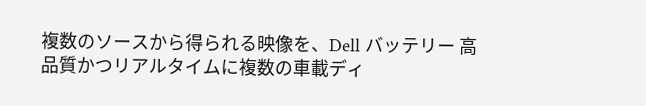複数のソースから得られる映像を、Dell バッテリー 高品質かつリアルタイムに複数の車載ディ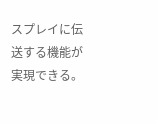スプレイに伝送する機能が実現できる。